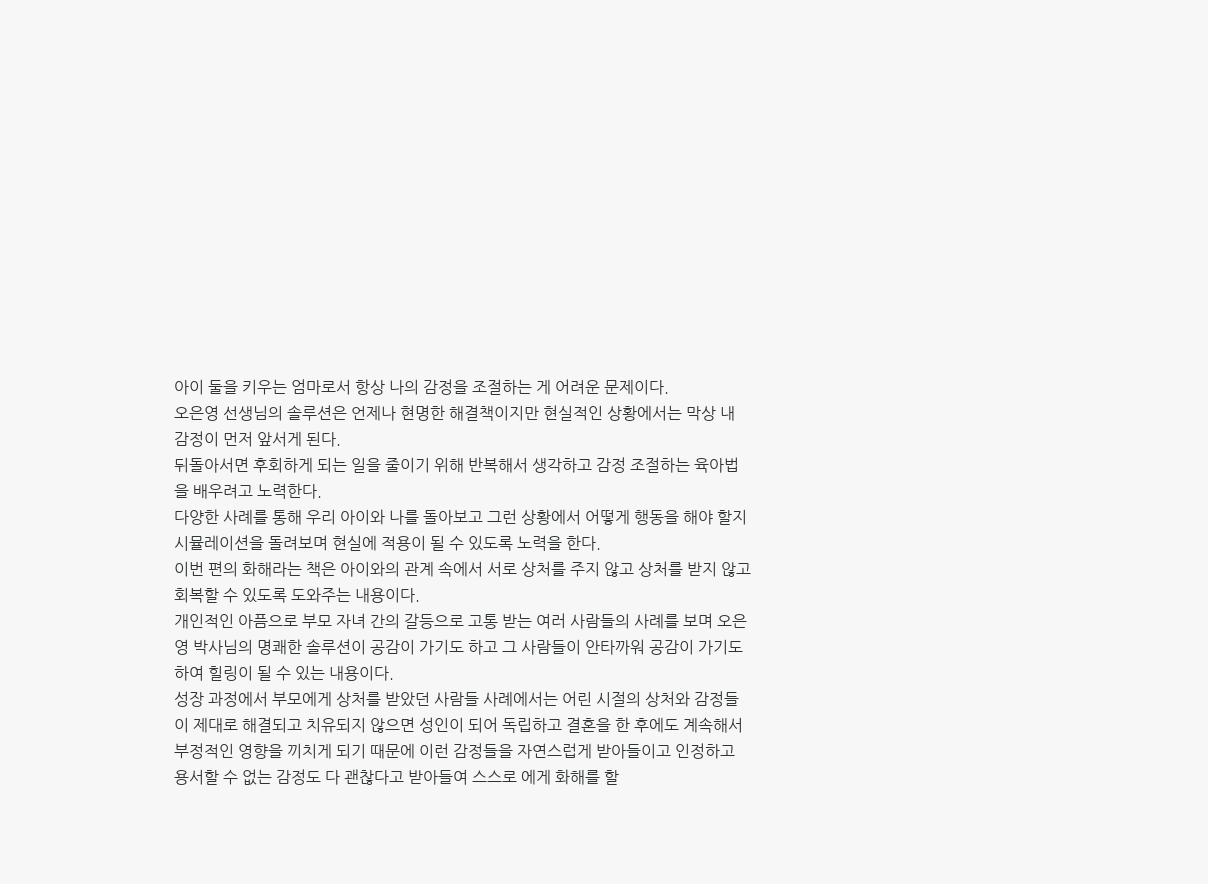아이 둘을 키우는 엄마로서 항상 나의 감정을 조절하는 게 어려운 문제이다.
오은영 선생님의 솔루션은 언제나 현명한 해결책이지만 현실적인 상황에서는 막상 내 감정이 먼저 앞서게 된다.
뒤돌아서면 후회하게 되는 일을 줄이기 위해 반복해서 생각하고 감정 조절하는 육아법을 배우려고 노력한다.
다양한 사례를 통해 우리 아이와 나를 돌아보고 그런 상황에서 어떻게 행동을 해야 할지 시뮬레이션을 돌려보며 현실에 적용이 될 수 있도록 노력을 한다.
이번 편의 화해라는 책은 아이와의 관계 속에서 서로 상처를 주지 않고 상처를 받지 않고 회복할 수 있도록 도와주는 내용이다.
개인적인 아픔으로 부모 자녀 간의 갈등으로 고통 받는 여러 사람들의 사례를 보며 오은영 박사님의 명쾌한 솔루션이 공감이 가기도 하고 그 사람들이 안타까워 공감이 가기도 하여 힐링이 될 수 있는 내용이다.
성장 과정에서 부모에게 상처를 받았던 사람들 사례에서는 어린 시절의 상처와 감정들이 제대로 해결되고 치유되지 않으면 성인이 되어 독립하고 결혼을 한 후에도 계속해서 부정적인 영향을 끼치게 되기 때문에 이런 감정들을 자연스럽게 받아들이고 인정하고 용서할 수 없는 감정도 다 괜찮다고 받아들여 스스로 에게 화해를 할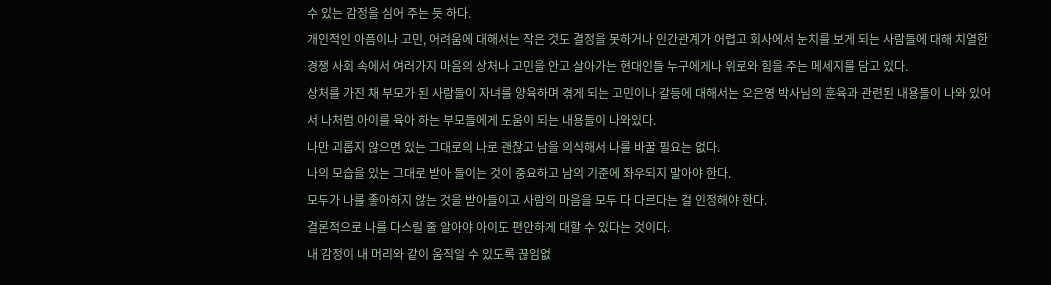수 있는 감정을 심어 주는 듯 하다.
개인적인 아픔이나 고민, 어려움에 대해서는 작은 것도 결정을 못하거나 인간관계가 어렵고 회사에서 눈치를 보게 되는 사람들에 대해 치열한 경쟁 사회 속에서 여러가지 마음의 상처나 고민을 안고 살아가는 현대인들 누구에게나 위로와 힘을 주는 메세지를 담고 있다.
상처를 가진 채 부모가 된 사람들이 자녀를 양육하며 겪게 되는 고민이나 갈등에 대해서는 오은영 박사님의 훈육과 관련된 내용들이 나와 있어서 나처럼 아이를 육아 하는 부모들에게 도움이 되는 내용들이 나와있다.
나만 괴롭지 않으면 있는 그대로의 나로 괜찮고 남을 의식해서 나를 바꿀 필요는 없다.
나의 모습을 있는 그대로 받아 들이는 것이 중요하고 남의 기준에 좌우되지 말아야 한다.
모두가 나를 좋아하지 않는 것을 받아들이고 사람의 마음을 모두 다 다르다는 걸 인정해야 한다.
결론적으로 나를 다스릴 줄 알아야 아이도 편안하게 대할 수 있다는 것이다.
내 감정이 내 머리와 같이 움직일 수 있도록 끊임없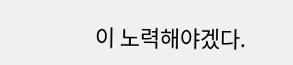이 노력해야겠다.